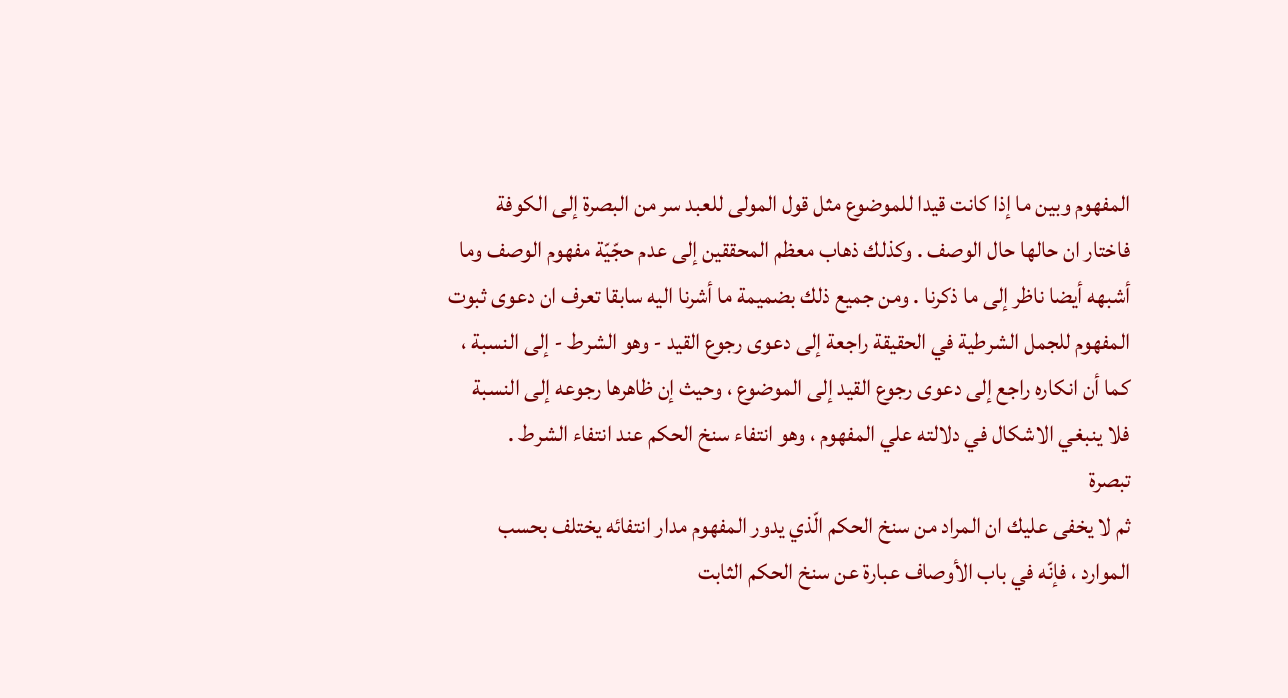المفهوم وبين ما إذا كانت قيدا للموضوع مثل قول المولى للعبد سر من البصرة إلى الكوفة فاختار ان حالها حال الوصف . وكذلك ذهاب معظم المحققين إلى عدم حجّيّة مفهوم الوصف وما أشبهه أيضا ناظر إلى ما ذكرنا . ومن جميع ذلك بضميمة ما أشرنا اليه سابقا تعرف ان دعوى ثبوت المفهوم للجمل الشرطية في الحقيقة راجعة إلى دعوى رجوع القيد - وهو الشرط - إلى النسبة ، كما أن انكاره راجع إلى دعوى رجوع القيد إلى الموضوع ، وحيث إن ظاهرها رجوعه إلى النسبة فلا ينبغي الاشكال في دلالته علي المفهوم ، وهو انتفاء سنخ الحكم عند انتفاء الشرط .
تبصرة
ثم لا يخفى عليك ان المراد من سنخ الحكم الّذي يدور المفهوم مدار انتفائه يختلف بحسب الموارد ، فإنّه في باب الأوصاف عبارة عن سنخ الحكم الثابت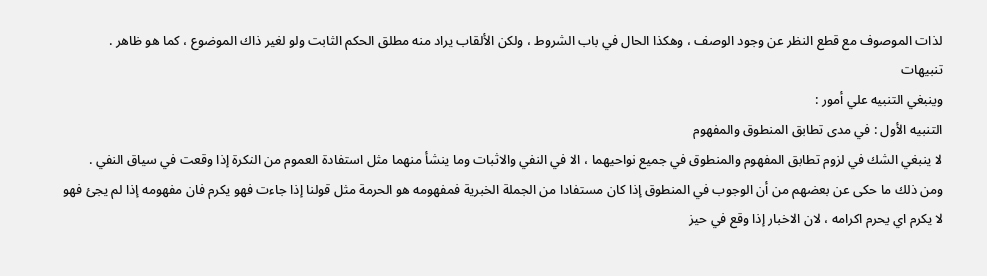لذات الموصوف مع قطع النظر عن وجود الوصف ، وهكذا الحال في باب الشروط ، ولكن الألقاب يراد منه مطلق الحكم الثابت ولو لغير ذاك الموضوع ، كما هو ظاهر .
تنبيهات
وينبغي التنبيه علي أمور :
التنبيه الأول : في مدى تطابق المنطوق والمفهوم
لا ينبغي الشك في لزوم تطابق المفهوم والمنطوق في جميع نواحيهما ، الا في النفي والاثبات وما ينشأ منهما مثل استفادة العموم من النكرة إذا وقعت في سياق النفي .
ومن ذلك ما حكى عن بعضهم من أن الوجوب في المنطوق إذا كان مستفادا من الجملة الخبرية فمفهومه هو الحرمة مثل قولنا إذا جاءت فهو يكرم فان مفهومه إذا لم يجئ فهو لا يكرم اي يحرم اكرامه ، لان الاخبار إذا وقع في حيز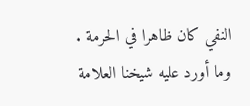النفي كان ظاهرا في الحرمة .
وما أورد عليه شيخنا العلامة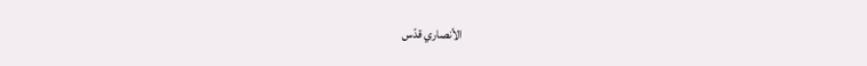الأنصاري قدّس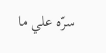سرّه علي ما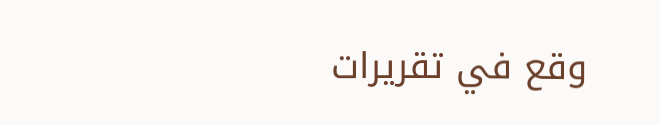وقع في تقريرات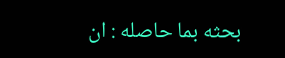بحثه بما حاصله : ان